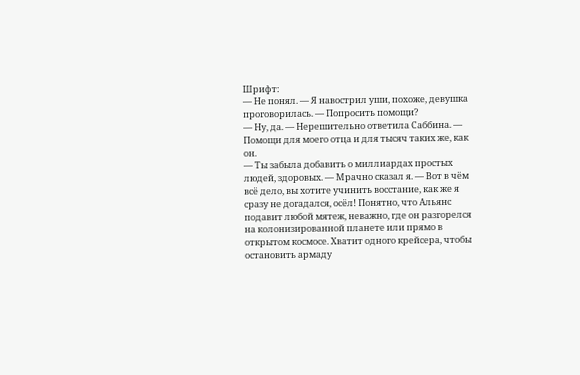Шрифт:
— Не понял. — Я навострил уши, похоже, девушка проговорилась. — Попросить помощи?
— Ну, да. — Нерешительно ответила Саббина. — Помощи для моего отца и для тысяч таких же, как он.
— Ты забыла добавить о миллиардах простых людей, здоровых. — Мрачно сказал я. — Вот в чём всё дело, вы хотите учинить восстание, как же я сразу не догадался, осёл! Понятно, что Альянс подавит любой мятеж, неважно, где он разгорелся на колонизированной планете или прямо в открытом космосе. Хватит одного крейсера, чтобы остановить армаду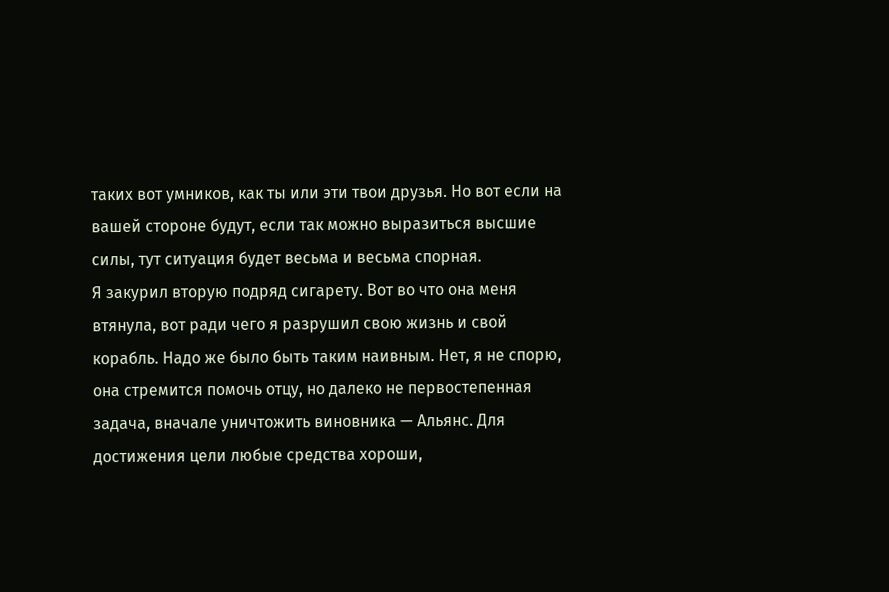таких вот умников, как ты или эти твои друзья. Но вот если на вашей стороне будут, если так можно выразиться высшие силы, тут ситуация будет весьма и весьма спорная.
Я закурил вторую подряд сигарету. Вот во что она меня втянула, вот ради чего я разрушил свою жизнь и свой корабль. Надо же было быть таким наивным. Нет, я не спорю, она стремится помочь отцу, но далеко не первостепенная задача, вначале уничтожить виновника — Альянс. Для достижения цели любые средства хороши,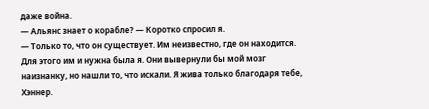даже война.
— Альянс знает о корабле? — Коротко спросил я.
— Только то, что он существует. Им неизвестно, где он находится. Для этого им и нужна была я. Они вывернули бы мой мозг наизнанку, но нашли то, что искали. Я жива только благодаря тебе, Хэннер.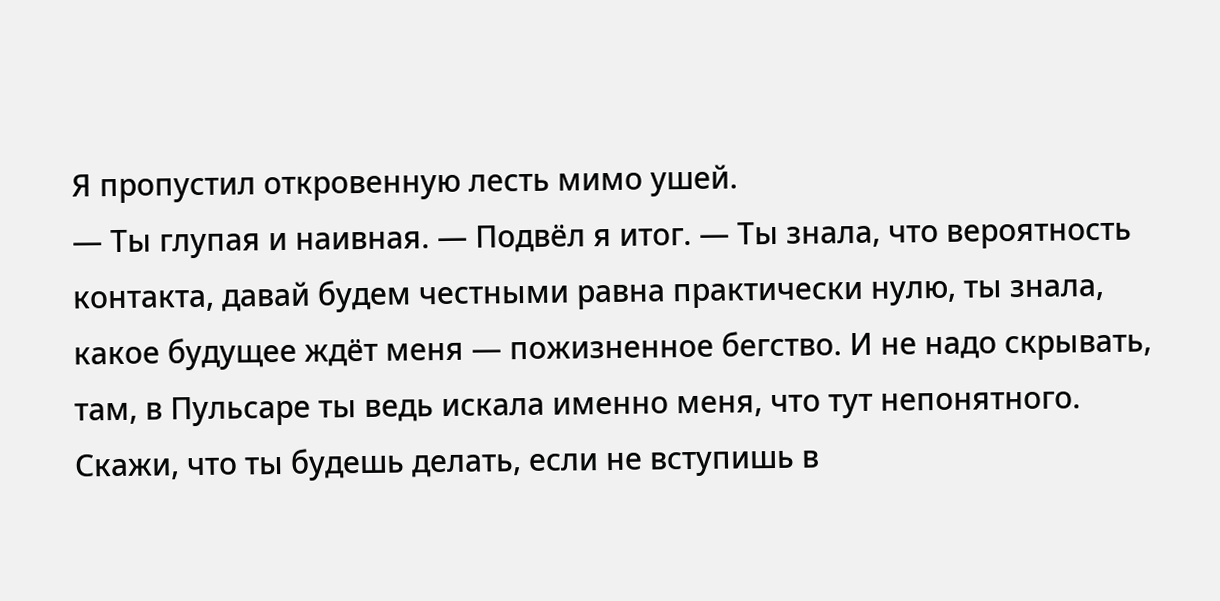Я пропустил откровенную лесть мимо ушей.
— Ты глупая и наивная. — Подвёл я итог. — Ты знала, что вероятность контакта, давай будем честными равна практически нулю, ты знала, какое будущее ждёт меня — пожизненное бегство. И не надо скрывать, там, в Пульсаре ты ведь искала именно меня, что тут непонятного. Скажи, что ты будешь делать, если не вступишь в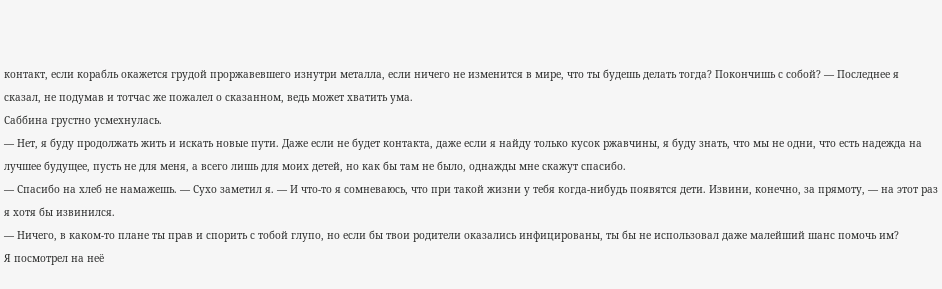контакт, если корабль окажется грудой проржавевшего изнутри металла, если ничего не изменится в мире, что ты будешь делать тогда? Покончишь с собой? — Последнее я сказал, не подумав и тотчас же пожалел о сказанном, ведь может хватить ума.
Саббина грустно усмехнулась.
— Нет, я буду продолжать жить и искать новые пути. Даже если не будет контакта, даже если я найду только кусок ржавчины, я буду знать, что мы не одни, что есть надежда на лучшее будущее, пусть не для меня, а всего лишь для моих детей, но как бы там не было, однажды мне скажут спасибо.
— Спасибо на хлеб не намажешь. — Сухо заметил я. — И что-то я сомневаюсь, что при такой жизни у тебя когда-нибудь появятся дети. Извини, конечно, за прямоту, — на этот раз я хотя бы извинился.
— Ничего, в каком-то плане ты прав и спорить с тобой глупо, но если бы твои родители оказались инфицированы, ты бы не использовал даже малейший шанс помочь им?
Я посмотрел на неё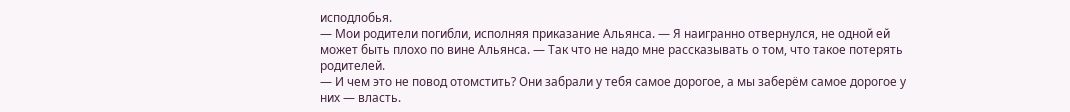исподлобья.
— Мои родители погибли, исполняя приказание Альянса. — Я наигранно отвернулся, не одной ей может быть плохо по вине Альянса. — Так что не надо мне рассказывать о том, что такое потерять родителей.
— И чем это не повод отомстить? Они забрали у тебя самое дорогое, а мы заберём самое дорогое у них — власть.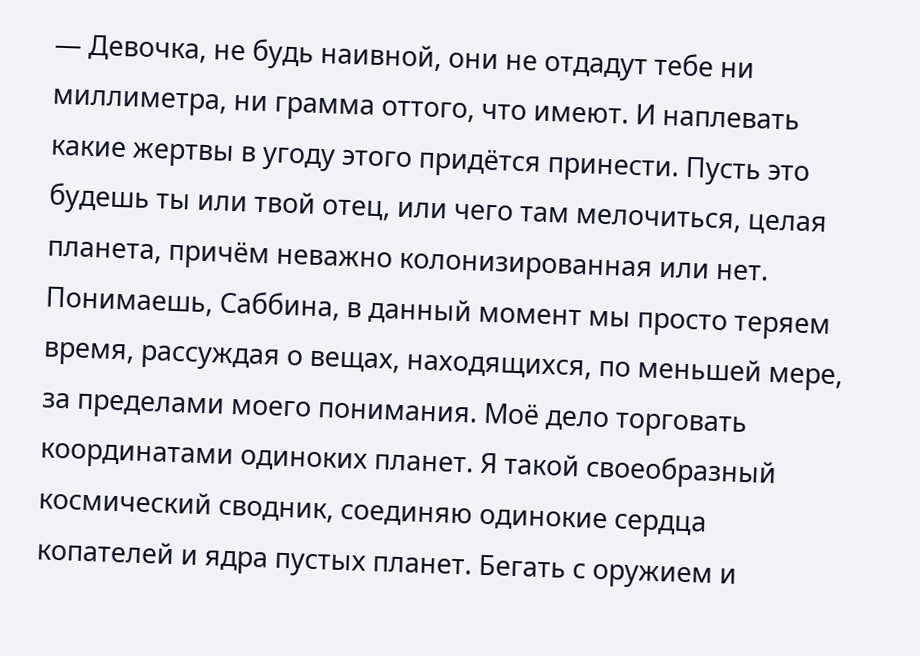— Девочка, не будь наивной, они не отдадут тебе ни миллиметра, ни грамма оттого, что имеют. И наплевать какие жертвы в угоду этого придётся принести. Пусть это будешь ты или твой отец, или чего там мелочиться, целая планета, причём неважно колонизированная или нет. Понимаешь, Саббина, в данный момент мы просто теряем время, рассуждая о вещах, находящихся, по меньшей мере, за пределами моего понимания. Моё дело торговать координатами одиноких планет. Я такой своеобразный космический сводник, соединяю одинокие сердца копателей и ядра пустых планет. Бегать с оружием и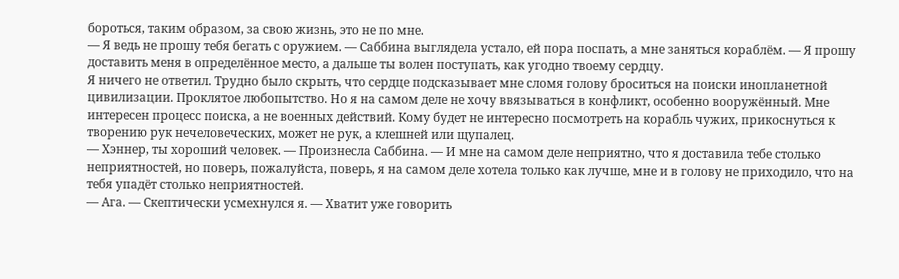бороться, таким образом, за свою жизнь, это не по мне.
— Я ведь не прошу тебя бегать с оружием. — Саббина выглядела устало, ей пора поспать, а мне заняться кораблём. — Я прошу доставить меня в определённое место, а дальше ты волен поступать, как угодно твоему сердцу.
Я ничего не ответил. Трудно было скрыть, что сердце подсказывает мне сломя голову броситься на поиски инопланетной цивилизации. Проклятое любопытство. Но я на самом деле не хочу ввязываться в конфликт, особенно вооружённый. Мне интересен процесс поиска, а не военных действий. Кому будет не интересно посмотреть на корабль чужих, прикоснуться к творению рук нечеловеческих, может не рук, а клешней или щупалец.
— Хэннер, ты хороший человек. — Произнесла Саббина. — И мне на самом деле неприятно, что я доставила тебе столько неприятностей, но поверь, пожалуйста, поверь, я на самом деле хотела только как лучше, мне и в голову не приходило, что на тебя упадёт столько неприятностей.
— Ага. — Скептически усмехнулся я. — Хватит уже говорить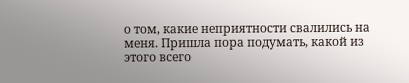о том, какие неприятности свалились на меня. Пришла пора подумать, какой из этого всего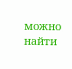можно найти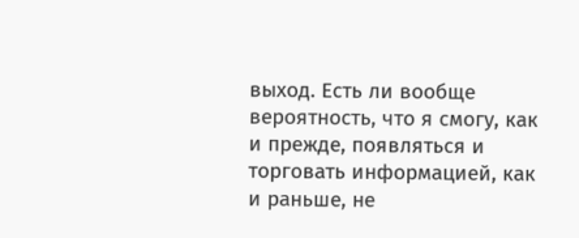выход. Есть ли вообще вероятность, что я смогу, как и прежде, появляться и торговать информацией, как и раньше, не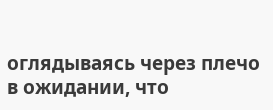оглядываясь через плечо в ожидании, что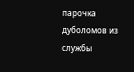парочка дуболомов из службы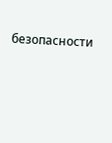безопасности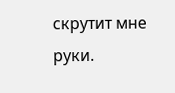скрутит мне руки.